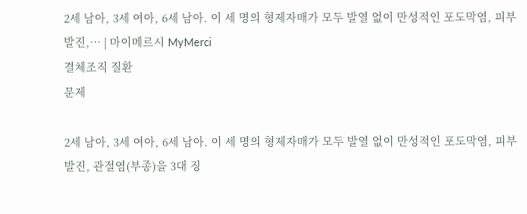2세 남아, 3세 여아, 6세 남아. 이 세 명의 형제자매가 모두 발열 없이 만성적인 포도막염, 피부 발진,… | 마이메르시 MyMerci
결체조직 질환
문제

2세 남아, 3세 여아, 6세 남아. 이 세 명의 형제자매가 모두 발열 없이 만성적인 포도막염, 피부 발진, 관절염(부종)을 3대 징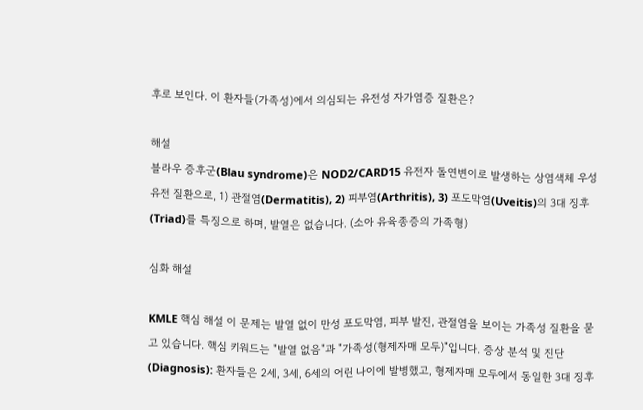후로 보인다. 이 환자들(가족성)에서 의심되는 유전성 자가염증 질환은?

해설
블라우 증후군(Blau syndrome)은 NOD2/CARD15 유전자 돌연변이로 발생하는 상염색체 우성 유전 질환으로, 1) 관절염(Dermatitis), 2) 피부염(Arthritis), 3) 포도막염(Uveitis)의 3대 징후(Triad)를 특징으로 하며, 발열은 없습니다. (소아 유육종증의 가족형)

심화 해설

KMLE 핵심 해설 이 문제는 발열 없이 만성 포도막염, 피부 발진, 관절염을 보이는 가족성 질환을 묻고 있습니다. 핵심 키워드는 "발열 없음"과 "가족성(형제자매 모두)"입니다. 증상 분석 및 진단 (Diagnosis): 환자들은 2세, 3세, 6세의 어린 나이에 발병했고, 형제자매 모두에서 동일한 3대 징후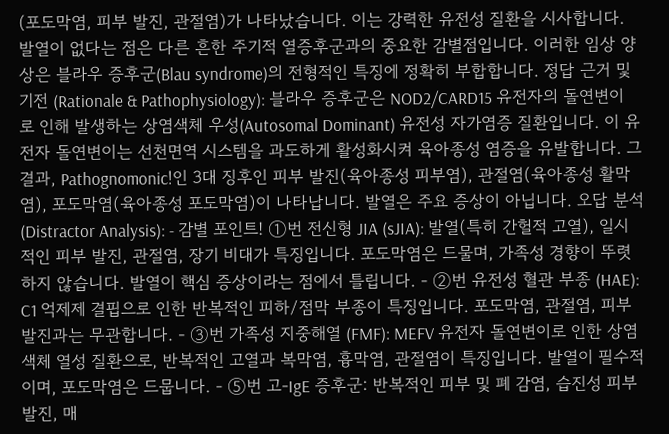(포도막염, 피부 발진, 관절염)가 나타났습니다. 이는 강력한 유전성 질환을 시사합니다. 발열이 없다는 점은 다른 흔한 주기적 열증후군과의 중요한 감별점입니다. 이러한 임상 양상은 블라우 증후군(Blau syndrome)의 전형적인 특징에 정확히 부합합니다. 정답 근거 및 기전 (Rationale & Pathophysiology): 블라우 증후군은 NOD2/CARD15 유전자의 돌연변이로 인해 발생하는 상염색체 우성(Autosomal Dominant) 유전성 자가염증 질환입니다. 이 유전자 돌연변이는 선천면역 시스템을 과도하게 활성화시켜 육아종성 염증을 유발합니다. 그 결과, Pathognomonic!인 3대 징후인 피부 발진(육아종성 피부염), 관절염(육아종성 활막염), 포도막염(육아종성 포도막염)이 나타납니다. 발열은 주요 증상이 아닙니다. 오답 분석 (Distractor Analysis): - 감별 포인트! ①번 전신형 JIA (sJIA): 발열(특히 간헐적 고열), 일시적인 피부 발진, 관절염, 장기 비대가 특징입니다. 포도막염은 드물며, 가족성 경향이 뚜렷하지 않습니다. 발열이 핵심 증상이라는 점에서 틀립니다. - ②번 유전성 혈관 부종 (HAE): C1 억제제 결핍으로 인한 반복적인 피하/점막 부종이 특징입니다. 포도막염, 관절염, 피부 발진과는 무관합니다. - ③번 가족성 지중해열 (FMF): MEFV 유전자 돌연변이로 인한 상염색체 열성 질환으로, 반복적인 고열과 복막염, 흉막염, 관절염이 특징입니다. 발열이 필수적이며, 포도막염은 드뭅니다. - ⑤번 고-IgE 증후군: 반복적인 피부 및 폐 감염, 습진성 피부 발진, 매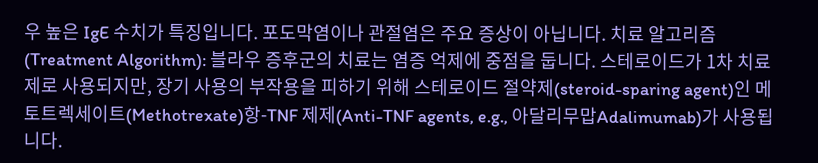우 높은 IgE 수치가 특징입니다. 포도막염이나 관절염은 주요 증상이 아닙니다. 치료 알고리즘 (Treatment Algorithm): 블라우 증후군의 치료는 염증 억제에 중점을 둡니다. 스테로이드가 1차 치료제로 사용되지만, 장기 사용의 부작용을 피하기 위해 스테로이드 절약제(steroid-sparing agent)인 메토트렉세이트(Methotrexate)항-TNF 제제(Anti-TNF agents, e.g., 아달리무맙Adalimumab)가 사용됩니다.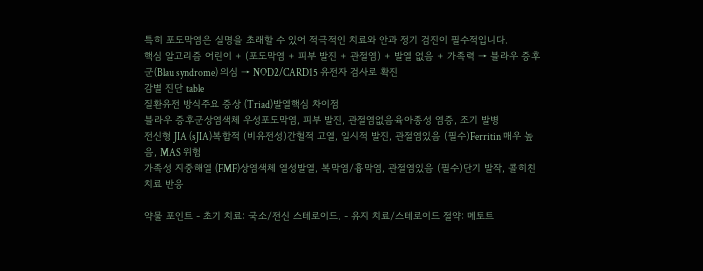특히 포도막염은 실명을 초래할 수 있어 적극적인 치료와 안과 정기 검진이 필수적입니다.
핵심 알고리즘 어린이 + (포도막염 + 피부 발진 + 관절염) + 발열 없음 + 가족력 → 블라우 증후군(Blau syndrome) 의심 → NOD2/CARD15 유전자 검사로 확진
감별 진단 table
질환유전 방식주요 증상 (Triad)발열핵심 차이점
블라우 증후군상염색체 우성포도막염, 피부 발진, 관절염없음육아종성 염증, 조기 발병
전신형 JIA (sJIA)복합적 (비유전성)간헐적 고열, 일시적 발진, 관절염있음 (필수)Ferritin 매우 높음, MAS 위험
가족성 지중해열 (FMF)상염색체 열성발열, 복막염/흉막염, 관절염있음 (필수)단기 발작, 콜히친 치료 반응

약물 포인트 - 초기 치료: 국소/전신 스테로이드. - 유지 치료/스테로이드 절약: 메토트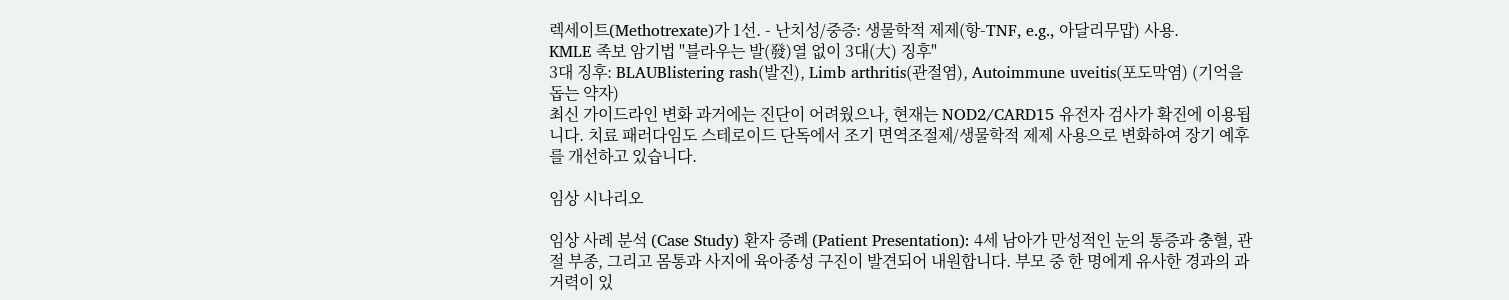렉세이트(Methotrexate)가 1선. - 난치성/중증: 생물학적 제제(항-TNF, e.g., 아달리무맙) 사용.
KMLE 족보 암기법 "블라우는 발(發)열 없이 3대(大) 징후"
3대 징후: BLAUBlistering rash(발진), Limb arthritis(관절염), Autoimmune uveitis(포도막염) (기억을 돕는 약자)
최신 가이드라인 변화 과거에는 진단이 어려웠으나, 현재는 NOD2/CARD15 유전자 검사가 확진에 이용됩니다. 치료 패러다임도 스테로이드 단독에서 조기 면역조절제/생물학적 제제 사용으로 변화하여 장기 예후를 개선하고 있습니다.

임상 시나리오

임상 사례 분석 (Case Study) 환자 증례 (Patient Presentation): 4세 남아가 만성적인 눈의 통증과 충혈, 관절 부종, 그리고 몸통과 사지에 육아종성 구진이 발견되어 내원합니다. 부모 중 한 명에게 유사한 경과의 과거력이 있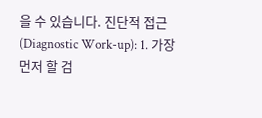을 수 있습니다. 진단적 접근 (Diagnostic Work-up): 1. 가장 먼저 할 검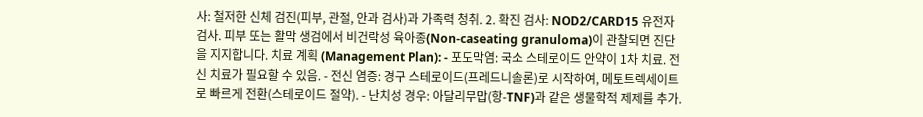사: 철저한 신체 검진(피부, 관절, 안과 검사)과 가족력 청취. 2. 확진 검사: NOD2/CARD15 유전자 검사. 피부 또는 활막 생검에서 비건락성 육아종(Non-caseating granuloma)이 관찰되면 진단을 지지합니다. 치료 계획 (Management Plan): - 포도막염: 국소 스테로이드 안약이 1차 치료. 전신 치료가 필요할 수 있음. - 전신 염증: 경구 스테로이드(프레드니솔론)로 시작하여, 메토트렉세이트로 빠르게 전환(스테로이드 절약). - 난치성 경우: 아달리무맙(항-TNF)과 같은 생물학적 제제를 추가.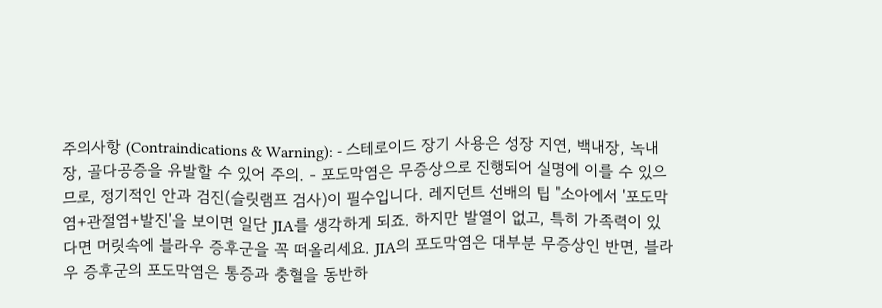주의사항 (Contraindications & Warning): - 스테로이드 장기 사용은 성장 지연, 백내장, 녹내장, 골다공증을 유발할 수 있어 주의. - 포도막염은 무증상으로 진행되어 실명에 이를 수 있으므로, 정기적인 안과 검진(슬릿램프 검사)이 필수입니다. 레지던트 선배의 팁 "소아에서 '포도막염+관절염+발진'을 보이면 일단 JIA를 생각하게 되죠. 하지만 발열이 없고, 특히 가족력이 있다면 머릿속에 블라우 증후군을 꼭 떠올리세요. JIA의 포도막염은 대부분 무증상인 반면, 블라우 증후군의 포도막염은 통증과 충혈을 동반하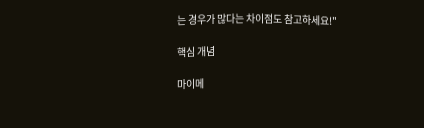는 경우가 많다는 차이점도 참고하세요!"

핵심 개념

마이메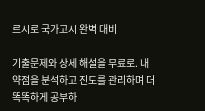르시로 국가고시 완벽 대비

기출문제와 상세 해설을 무료로. 내 약점을 분석하고 진도를 관리하며 더 똑똑하게 공부하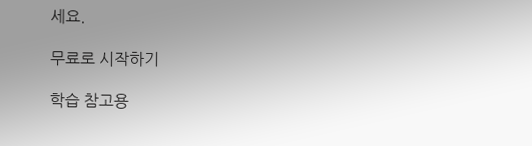세요.

무료로 시작하기

학습 참고용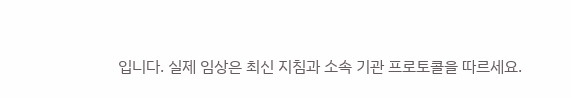입니다. 실제 임상은 최신 지침과 소속 기관 프로토콜을 따르세요.